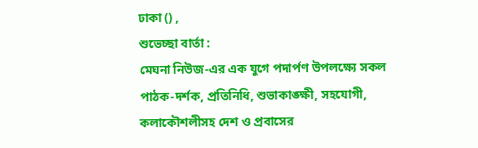ঢাকা () ,
শুভেচ্ছা বার্তা :
মেঘনা নিউজ-এর এক যুগে পদার্পণ উপলক্ষ্যে সকল পাঠক-দর্শক, প্রতিনিধি, শুভাকাঙ্ক্ষী, সহযোগী, কলাকৌশলীসহ দেশ ও প্রবাসের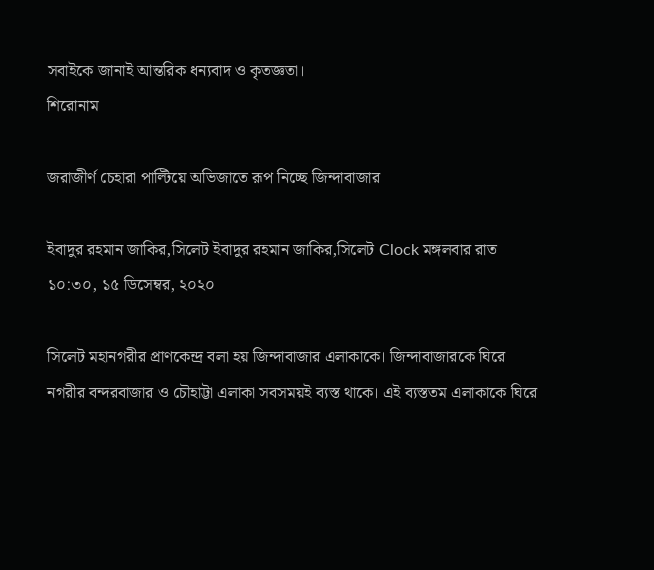সবাইকে জানাই আন্তরিক ধন্যবাদ ও কৃতজ্ঞতা।
শিরোনাম

জরাজীর্ণ চেহারা পাল্টিয়ে অভিজাতে রূপ নিচ্ছে জিন্দাবাজার

ইবাদুর রহমান জাকির,সিলেট ইবাদুর রহমান জাকির,সিলেট Clock মঙ্গলবার রাত ১০:৩০, ১৫ ডিসেম্বর, ২০২০

সিলেট মহানগরীর প্রাণকেন্দ্র বলা হয় জিন্দাবাজার এলাকাকে। জিন্দাবাজারকে ঘিরে নগরীর বন্দরবাজার ও চৌহাট্টা এলাকা সবসময়ই ব্যস্ত থাকে। এই ব্যস্ততম এলাকাকে ঘিরে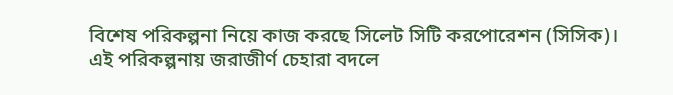বিশেষ পরিকল্পনা নিয়ে কাজ করছে সিলেট সিটি করপোরেশন (সিসিক)। এই পরিকল্পনায় জরাজীর্ণ চেহারা বদলে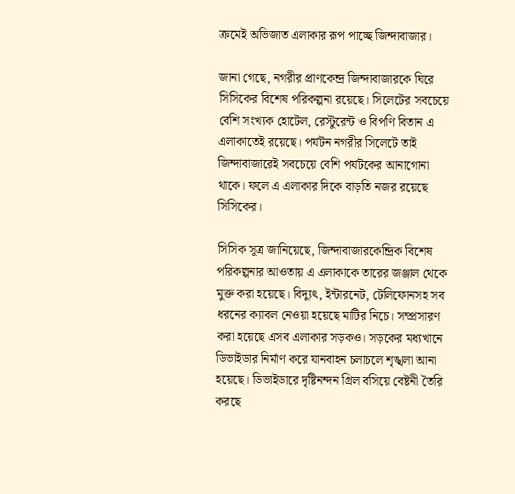ক্রমেই অভিজাত এলাকার রূপ পাচ্ছে জিন্দাবাজার।

জানা গেছে, নগরীর প্রাণকেন্দ্র জিন্দাবাজারকে ঘিরে সিসিকের বিশেষ পরিকল্পনা রয়েছে। সিলেটের সবচেয়ে বেশি সংখ্যক হোটেল, রেস্টুরেন্ট ও বিপণি বিতান এ এলাকাতেই রয়েছে। পর্যটন নগরীর সিলেটে তাই জিন্দাবাজারেই সবচেয়ে বেশি পর্যটকের আনাগোনা থাকে। ফলে এ এলাকার দিকে বাড়তি নজর রয়েছে সিসিকের।

সিসিক সূত্র জানিয়েছে, জিন্দাবাজারকেন্দ্রিক বিশেষ পরিকল্পনার আওতায় এ এলাকাকে তারের জঞ্জাল থেকে মুক্ত করা হয়েছে। বিদ্যুৎ, ইন্টারনেট, টেলিফোনসহ সব ধরনের ক্যাবল নেওয়া হয়েছে মাটির নিচে। সম্প্রসারণ করা হয়েছে এসব এলাকার সড়কও। সড়কের মধ্যখানে ডিভাইডার নির্মাণ করে যানবাহন চলাচলে শৃঙ্খলা আনা হয়েছে। ডিভাইডারে দৃষ্টিনন্দন গ্রিল বসিয়ে বেষ্টনী তৈরি করছে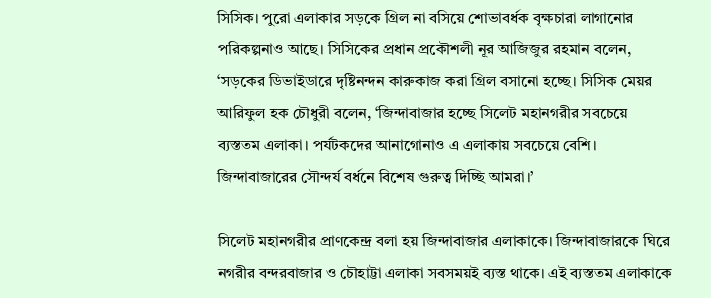সিসিক। পুরো এলাকার সড়কে গ্রিল না বসিয়ে শোভাবর্ধক বৃক্ষচারা লাগানোর পরিকল্পনাও আছে। সিসিকের প্রধান প্রকৌশলী নূর আজিজুর রহমান বলেন, ‘সড়কের ডিভাইডারে দৃষ্টিনন্দন কারুকাজ করা গ্রিল বসানো হচ্ছে। সিসিক মেয়র আরিফুল হক চৌধুরী বলেন, ‘জিন্দাবাজার হচ্ছে সিলেট মহানগরীর সবচেয়ে ব্যস্ততম এলাকা। পর্যটকদের আনাগোনাও এ এলাকায় সবচেয়ে বেশি। জিন্দাবাজারের সৌন্দর্য বর্ধনে বিশেষ গুরুত্ব দিচ্ছি আমরা।’

সিলেট মহানগরীর প্রাণকেন্দ্র বলা হয় জিন্দাবাজার এলাকাকে। জিন্দাবাজারকে ঘিরে নগরীর বন্দরবাজার ও চৌহাট্টা এলাকা সবসময়ই ব্যস্ত থাকে। এই ব্যস্ততম এলাকাকে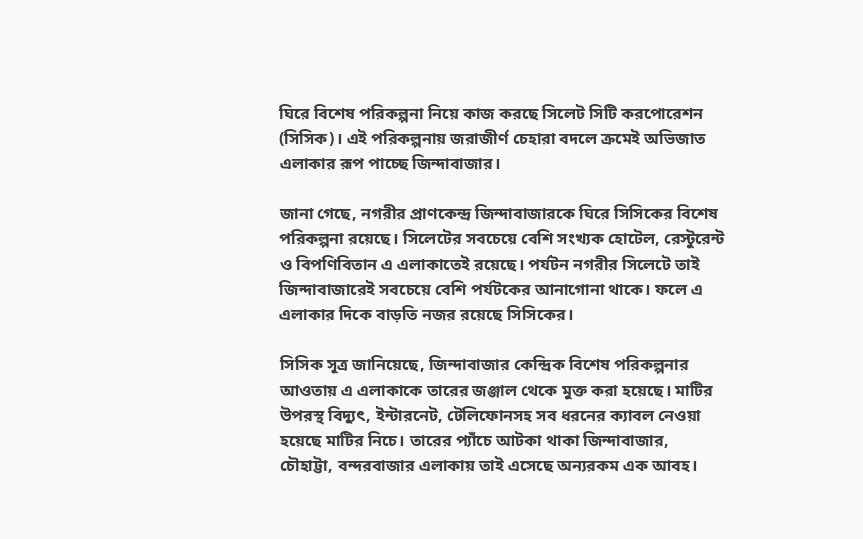ঘিরে বিশেষ পরিকল্পনা নিয়ে কাজ করছে সিলেট সিটি করপোরেশন (সিসিক)। এই পরিকল্পনায় জরাজীর্ণ চেহারা বদলে ক্রমেই অভিজাত এলাকার রূপ পাচ্ছে জিন্দাবাজার।

জানা গেছে, নগরীর প্রাণকেন্দ্র জিন্দাবাজারকে ঘিরে সিসিকের বিশেষ পরিকল্পনা রয়েছে। সিলেটের সবচেয়ে বেশি সংখ্যক হোটেল, রেস্টুরেন্ট ও বিপণিবিতান এ এলাকাতেই রয়েছে। পর্যটন নগরীর সিলেটে তাই জিন্দাবাজারেই সবচেয়ে বেশি পর্যটকের আনাগোনা থাকে। ফলে এ এলাকার দিকে বাড়তি নজর রয়েছে সিসিকের।

সিসিক সূত্র জানিয়েছে, জিন্দাবাজার কেন্দ্রিক বিশেষ পরিকল্পনার আওতায় এ এলাকাকে তারের জঞ্জাল থেকে মুক্ত করা হয়েছে। মাটির উপরস্থ বিদ্যুৎ, ইন্টারনেট, টেলিফোনসহ সব ধরনের ক্যাবল নেওয়া হয়েছে মাটির নিচে। তারের প্যাঁচে আটকা থাকা জিন্দাবাজার, চৌহাট্টা, বন্দরবাজার এলাকায় তাই এসেছে অন্যরকম এক আবহ।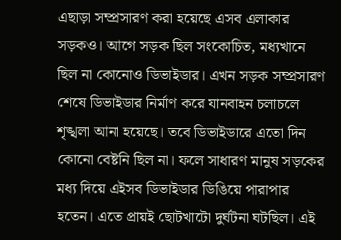এছাড়া সম্প্রসারণ করা হয়েছে এসব এলাকার সড়কও। আগে সড়ক ছিল সংকোচিত, মধ্যখানে ছিল না কোনোও ডিভাইডার। এখন সড়ক সম্প্রসারণ শেষে ডিভাইডার নির্মাণ করে যানবাহন চলাচলে শৃঙ্খলা আনা হয়েছে। তবে ডিভাইডারে এতো দিন কোনো বেষ্টনি ছিল না। ফলে সাধারণ মানুষ সড়কের মধ্য দিয়ে এইসব ডিভাইডার ডিঙিয়ে পারাপার হতেন। এতে প্রায়ই ছোটখাটো দুর্ঘটনা ঘটছিল। এই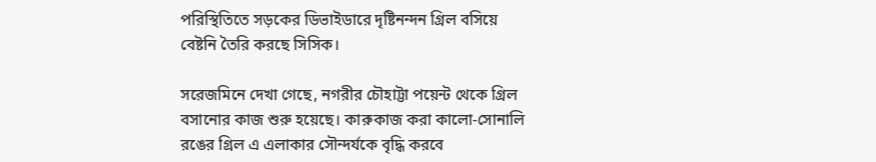পরিস্থিতিতে সড়কের ডিভাইডারে দৃষ্টিনন্দন গ্রিল বসিয়ে বেষ্টনি তৈরি করছে সিসিক।

সরেজমিনে দেখা গেছে, নগরীর চৌহাট্টা পয়েন্ট থেকে গ্রিল বসানোর কাজ শুরু হয়েছে। কারুকাজ করা কালো-সোনালি রঙের গ্রিল এ এলাকার সৌন্দর্যকে বৃদ্ধি করবে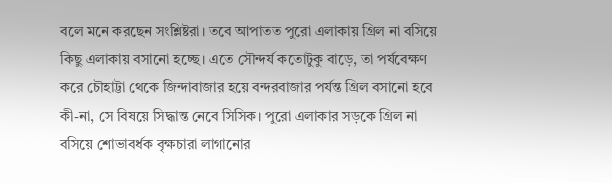বলে মনে করছেন সংশ্লিষ্টরা। তবে আপাতত পুরো এলাকায় গ্রিল না বসিয়ে কিছু এলাকায় বসানো হচ্ছে। এতে সৌন্দর্য কতোটুকু বাড়ে, তা পর্যবেক্ষণ করে চৌহাট্টা থেকে জিন্দাবাজার হয়ে বন্দরবাজার পর্যন্ত গ্রিল বসানো হবে কী-না, সে বিষয়ে সিদ্ধান্ত নেবে সিসিক। পুরো এলাকার সড়কে গ্রিল না বসিয়ে শোভাবর্ধক বৃক্ষচারা লাগানোর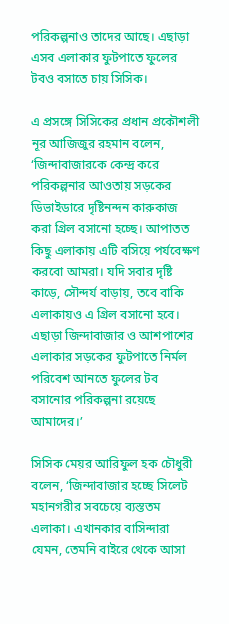পরিকল্পনাও তাদের আছে। এছাড়া এসব এলাকার ফুটপাতে ফুলের টবও বসাতে চায় সিসিক।

এ প্রসঙ্গে সিসিকের প্রধান প্রকৌশলী নূর আজিজুর রহমান বলেন, ‘জিন্দাবাজারকে কেন্দ্র করে পরিকল্পনার আওতায় সড়কের ডিভাইডারে দৃষ্টিনন্দন কারুকাজ করা গ্রিল বসানো হচ্ছে। আপাতত কিছু এলাকায় এটি বসিয়ে পর্যবেক্ষণ করবো আমরা। যদি সবার দৃষ্টি কাড়ে, সৌন্দর্য বাড়ায়, তবে বাকি এলাকায়ও এ গ্রিল বসানো হবে। এছাড়া জিন্দাবাজার ও আশপাশের এলাকার সড়কের ফুটপাতে নির্মল পরিবেশ আনতে ফুলের টব বসানোর পরিকল্পনা রয়েছে আমাদের।’

সিসিক মেয়র আরিফুল হক চৌধুরী বলেন, ‘জিন্দাবাজার হচ্ছে সিলেট মহানগরীর সবচেয়ে ব্যস্ততম এলাকা। এখানকার বাসিন্দারা যেমন, তেমনি বাইরে থেকে আসা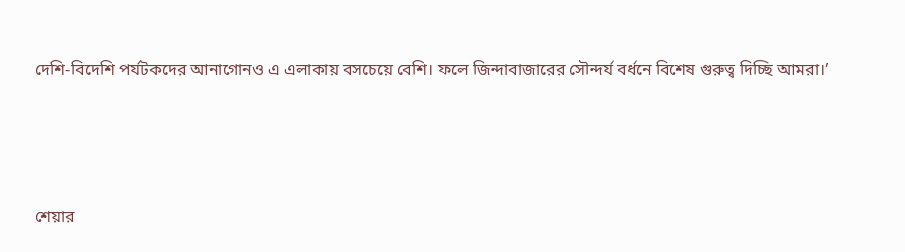দেশি-বিদেশি পর্যটকদের আনাগোনও এ এলাকায় বসচেয়ে বেশি। ফলে জিন্দাবাজারের সৌন্দর্য বর্ধনে বিশেষ গুরুত্ব দিচ্ছি আমরা।’




শেয়ার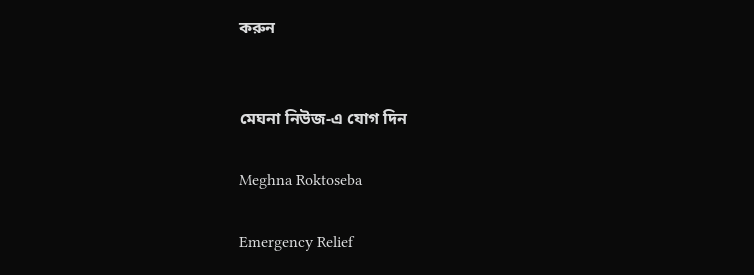করুন


মেঘনা নিউজ-এ যোগ দিন

Meghna Roktoseba

Emergency Relief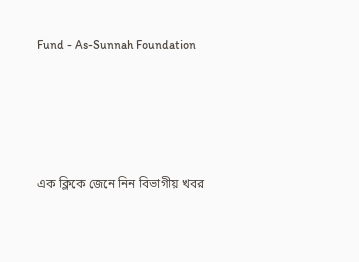Fund - As-Sunnah Foundation




এক ক্লিকে জেনে নিন বিভাগীয় খবর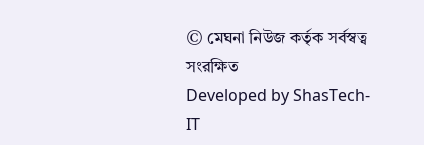© মেঘনা নিউজ কর্তৃক সর্বস্বত্ব সংরক্ষিত
Developed by ShasTech-IT